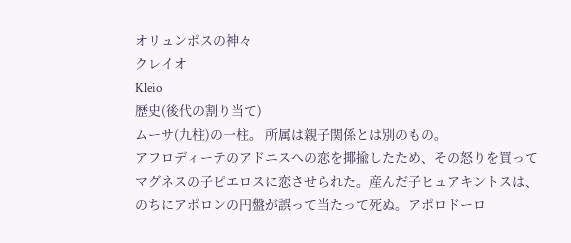オリュンポスの神々
クレイオ
Kleio
歴史(後代の割り当て)
ムーサ(九柱)の一柱。 所属は親子関係とは別のもの。
アフロディーテのアドニスへの恋を揶揄したため、その怒りを買ってマグネスの子ピエロスに恋させられた。産んだ子ヒュアキントスは、のちにアポロンの円盤が誤って当たって死ぬ。アポロドーロ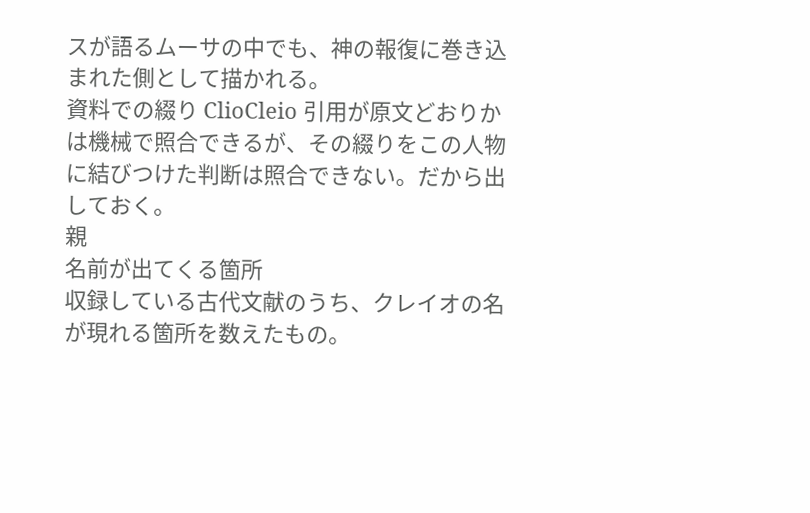スが語るムーサの中でも、神の報復に巻き込まれた側として描かれる。
資料での綴り ClioCleio 引用が原文どおりかは機械で照合できるが、その綴りをこの人物に結びつけた判断は照合できない。だから出しておく。
親
名前が出てくる箇所
収録している古代文献のうち、クレイオの名が現れる箇所を数えたもの。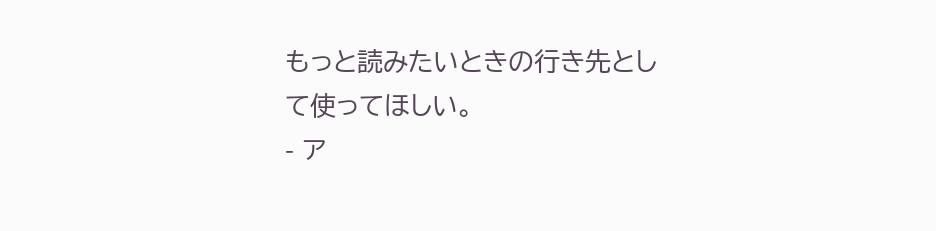もっと読みたいときの行き先として使ってほしい。
- ア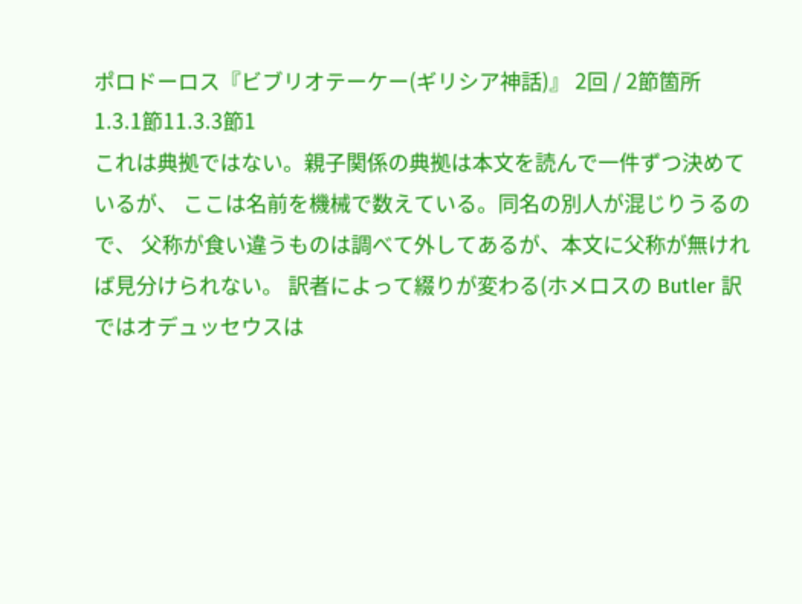ポロドーロス『ビブリオテーケー(ギリシア神話)』 2回 / 2節箇所
1.3.1節11.3.3節1
これは典拠ではない。親子関係の典拠は本文を読んで一件ずつ決めているが、 ここは名前を機械で数えている。同名の別人が混じりうるので、 父称が食い違うものは調べて外してあるが、本文に父称が無ければ見分けられない。 訳者によって綴りが変わる(ホメロスの Butler 訳ではオデュッセウスは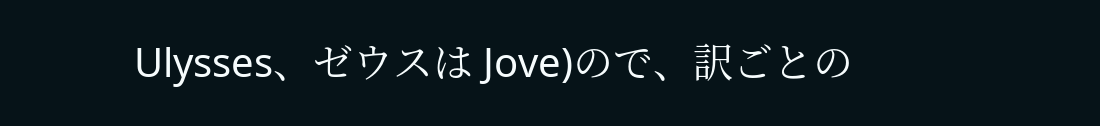Ulysses、ゼウスは Jove)ので、訳ごとの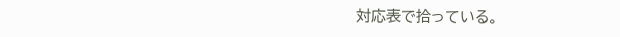対応表で拾っている。